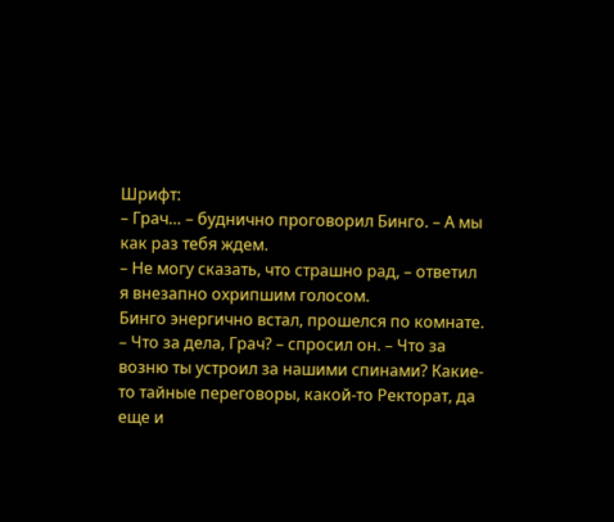Шрифт:
– Грач… – буднично проговорил Бинго. – А мы как раз тебя ждем.
– Не могу сказать, что страшно рад, – ответил я внезапно охрипшим голосом.
Бинго энергично встал, прошелся по комнате.
– Что за дела, Грач? – спросил он. – Что за возню ты устроил за нашими спинами? Какие-то тайные переговоры, какой-то Ректорат, да еще и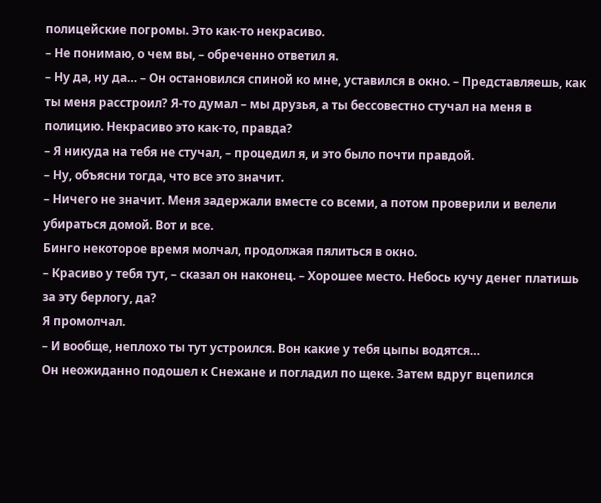полицейские погромы. Это как-то некрасиво.
– Не понимаю, о чем вы, – обреченно ответил я.
– Ну да, ну да… – Он остановился спиной ко мне, уставился в окно. – Представляешь, как ты меня расстроил? Я-то думал – мы друзья, а ты бессовестно стучал на меня в полицию. Некрасиво это как-то, правда?
– Я никуда на тебя не стучал, – процедил я, и это было почти правдой.
– Ну, объясни тогда, что все это значит.
– Ничего не значит. Меня задержали вместе со всеми, а потом проверили и велели убираться домой. Вот и все.
Бинго некоторое время молчал, продолжая пялиться в окно.
– Красиво у тебя тут, – сказал он наконец. – Хорошее место. Небось кучу денег платишь за эту берлогу, да?
Я промолчал.
– И вообще, неплохо ты тут устроился. Вон какие у тебя цыпы водятся…
Он неожиданно подошел к Снежане и погладил по щеке. Затем вдруг вцепился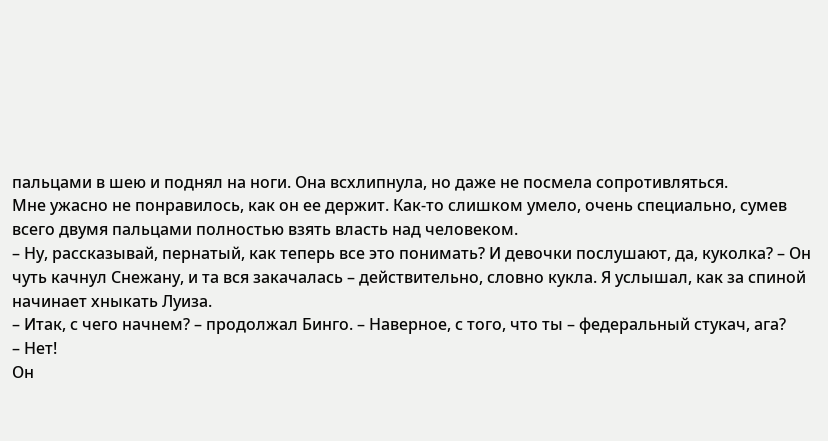пальцами в шею и поднял на ноги. Она всхлипнула, но даже не посмела сопротивляться.
Мне ужасно не понравилось, как он ее держит. Как-то слишком умело, очень специально, сумев всего двумя пальцами полностью взять власть над человеком.
– Ну, рассказывай, пернатый, как теперь все это понимать? И девочки послушают, да, куколка? – Он чуть качнул Снежану, и та вся закачалась – действительно, словно кукла. Я услышал, как за спиной начинает хныкать Луиза.
– Итак, с чего начнем? – продолжал Бинго. – Наверное, с того, что ты – федеральный стукач, ага?
– Нет!
Он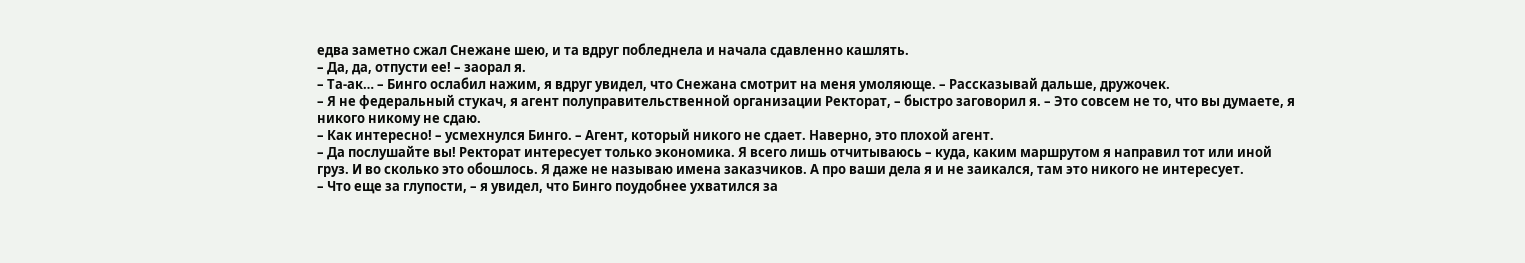едва заметно сжал Снежане шею, и та вдруг побледнела и начала сдавленно кашлять.
– Да, да, отпусти ее! – заорал я.
– Та-ак… – Бинго ослабил нажим, я вдруг увидел, что Снежана смотрит на меня умоляюще. – Рассказывай дальше, дружочек.
– Я не федеральный стукач, я агент полуправительственной организации Ректорат, – быстро заговорил я. – Это совсем не то, что вы думаете, я никого никому не сдаю.
– Как интересно! – усмехнулся Бинго. – Агент, который никого не сдает. Наверно, это плохой агент.
– Да послушайте вы! Ректорат интересует только экономика. Я всего лишь отчитываюсь – куда, каким маршрутом я направил тот или иной груз. И во сколько это обошлось. Я даже не называю имена заказчиков. А про ваши дела я и не заикался, там это никого не интересует.
– Что еще за глупости, – я увидел, что Бинго поудобнее ухватился за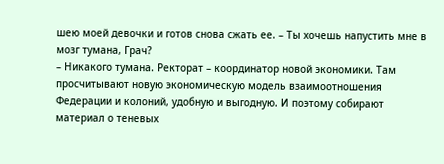шею моей девочки и готов снова сжать ее. – Ты хочешь напустить мне в мозг тумана, Грач?
– Никакого тумана. Ректорат – координатор новой экономики. Там просчитывают новую экономическую модель взаимоотношения Федерации и колоний, удобную и выгодную. И поэтому собирают материал о теневых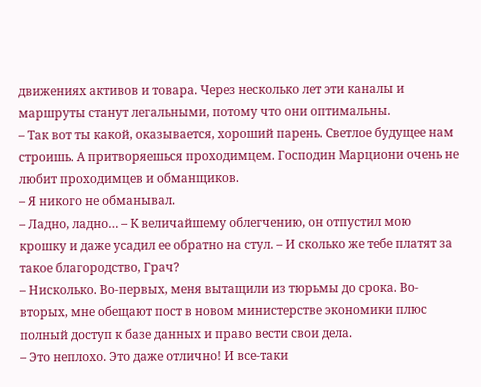движениях активов и товара. Через несколько лет эти каналы и маршруты станут легальными, потому что они оптимальны.
– Так вот ты какой, оказывается, хороший парень. Светлое будущее нам строишь. А притворяешься проходимцем. Господин Марциони очень не любит проходимцев и обманщиков.
– Я никого не обманывал.
– Ладно, ладно… – К величайшему облегчению, он отпустил мою крошку и даже усадил ее обратно на стул. – И сколько же тебе платят за такое благородство, Грач?
– Нисколько. Во-первых, меня вытащили из тюрьмы до срока. Во-вторых, мне обещают пост в новом министерстве экономики плюс полный доступ к базе данных и право вести свои дела.
– Это неплохо. Это даже отлично! И все-таки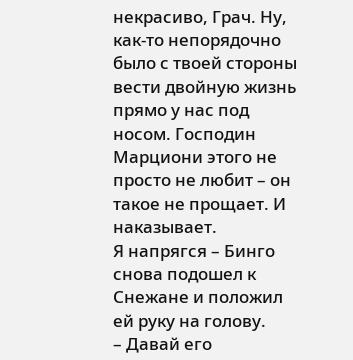некрасиво, Грач. Ну, как-то непорядочно было с твоей стороны вести двойную жизнь прямо у нас под носом. Господин Марциони этого не просто не любит – он такое не прощает. И наказывает.
Я напрягся – Бинго снова подошел к Снежане и положил ей руку на голову.
– Давай его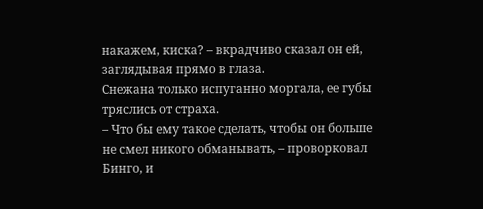накажем, киска? – вкрадчиво сказал он ей, заглядывая прямо в глаза.
Снежана только испуганно моргала, ее губы тряслись от страха.
– Что бы ему такое сделать, чтобы он больше не смел никого обманывать, – проворковал Бинго, и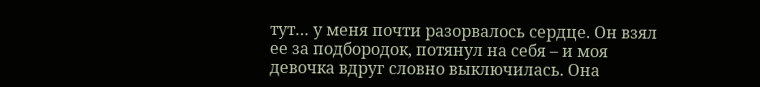тут… у меня почти разорвалось сердце. Он взял ее за подбородок, потянул на себя – и моя девочка вдруг словно выключилась. Она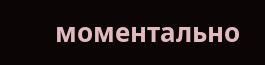моментально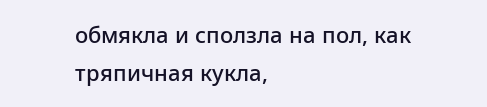обмякла и сползла на пол, как тряпичная кукла,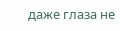даже глаза не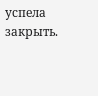успела закрыть.